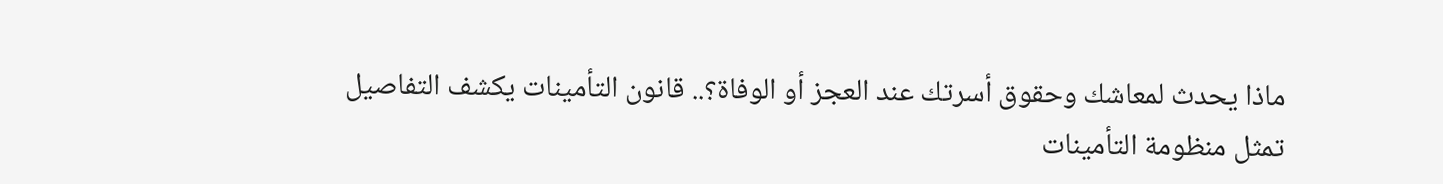ماذا يحدث لمعاشك وحقوق أسرتك عند العجز أو الوفاة؟.. قانون التأمينات يكشف التفاصيل
تمثل منظومة التأمينات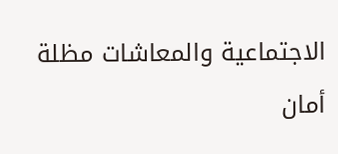الاجتماعية والمعاشات مظلة أمان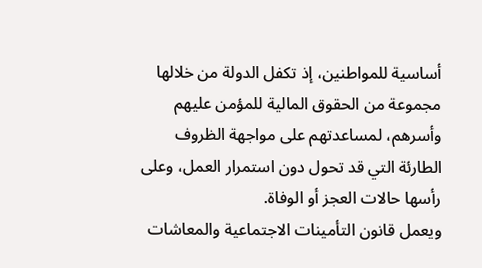أساسية للمواطنين، إذ تكفل الدولة من خلالها مجموعة من الحقوق المالية للمؤمن عليهم وأسرهم، لمساعدتهم على مواجهة الظروف الطارئة التي قد تحول دون استمرار العمل، وعلى رأسها حالات العجز أو الوفاة.
ويعمل قانون التأمينات الاجتماعية والمعاشات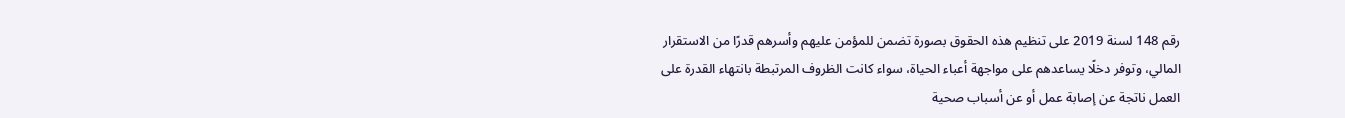رقم 148 لسنة 2019 على تنظيم هذه الحقوق بصورة تضمن للمؤمن عليهم وأسرهم قدرًا من الاستقرار المالي، وتوفر دخلًا يساعدهم على مواجهة أعباء الحياة، سواء كانت الظروف المرتبطة بانتهاء القدرة على العمل ناتجة عن إصابة عمل أو عن أسباب صحية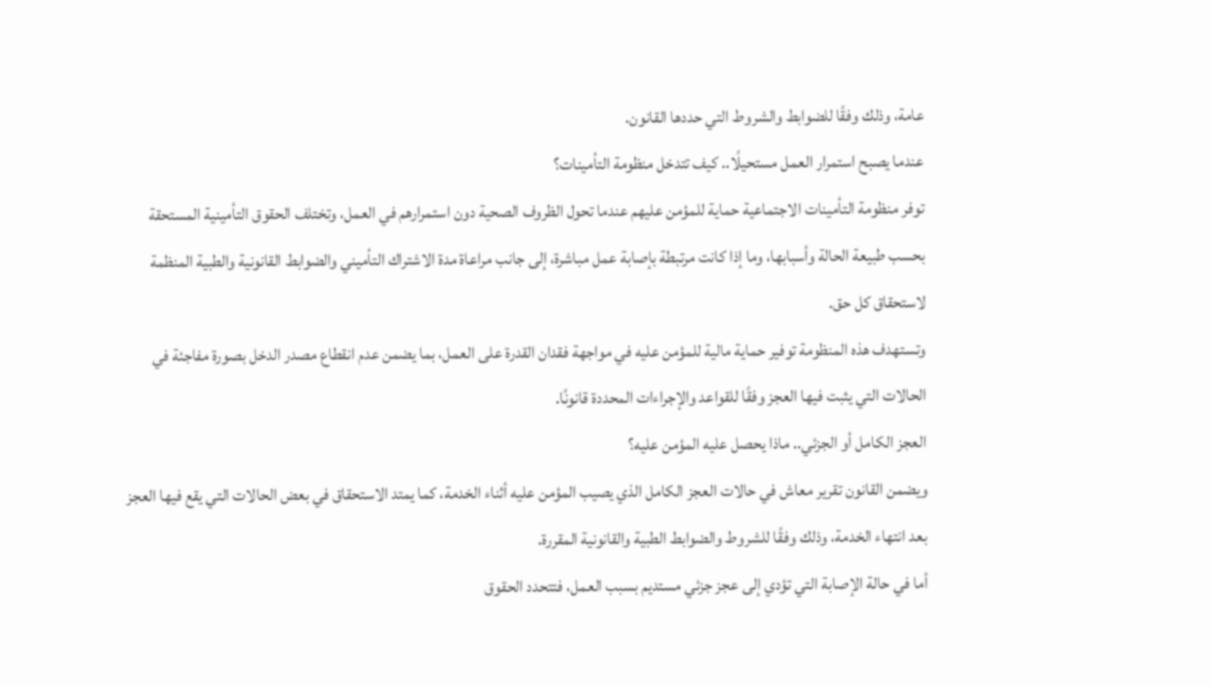عامة، وذلك وفقًا للضوابط والشروط التي حددها القانون.
عندما يصبح استمرار العمل مستحيلًا.. كيف تتدخل منظومة التأمينات؟
توفر منظومة التأمينات الاجتماعية حماية للمؤمن عليهم عندما تحول الظروف الصحية دون استمرارهم في العمل، وتختلف الحقوق التأمينية المستحقة بحسب طبيعة الحالة وأسبابها، وما إذا كانت مرتبطة بإصابة عمل مباشرة، إلى جانب مراعاة مدة الاشتراك التأميني والضوابط القانونية والطبية المنظمة لاستحقاق كل حق.
وتستهدف هذه المنظومة توفير حماية مالية للمؤمن عليه في مواجهة فقدان القدرة على العمل، بما يضمن عدم انقطاع مصدر الدخل بصورة مفاجئة في الحالات التي يثبت فيها العجز وفقًا للقواعد والإجراءات المحددة قانونًا.
العجز الكامل أو الجزئي.. ماذا يحصل عليه المؤمن عليه؟
ويضمن القانون تقرير معاش في حالات العجز الكامل الذي يصيب المؤمن عليه أثناء الخدمة، كما يمتد الاستحقاق في بعض الحالات التي يقع فيها العجز بعد انتهاء الخدمة، وذلك وفقًا للشروط والضوابط الطبية والقانونية المقررة.
أما في حالة الإصابة التي تؤدي إلى عجز جزئي مستديم بسبب العمل، فتتحدد الحقوق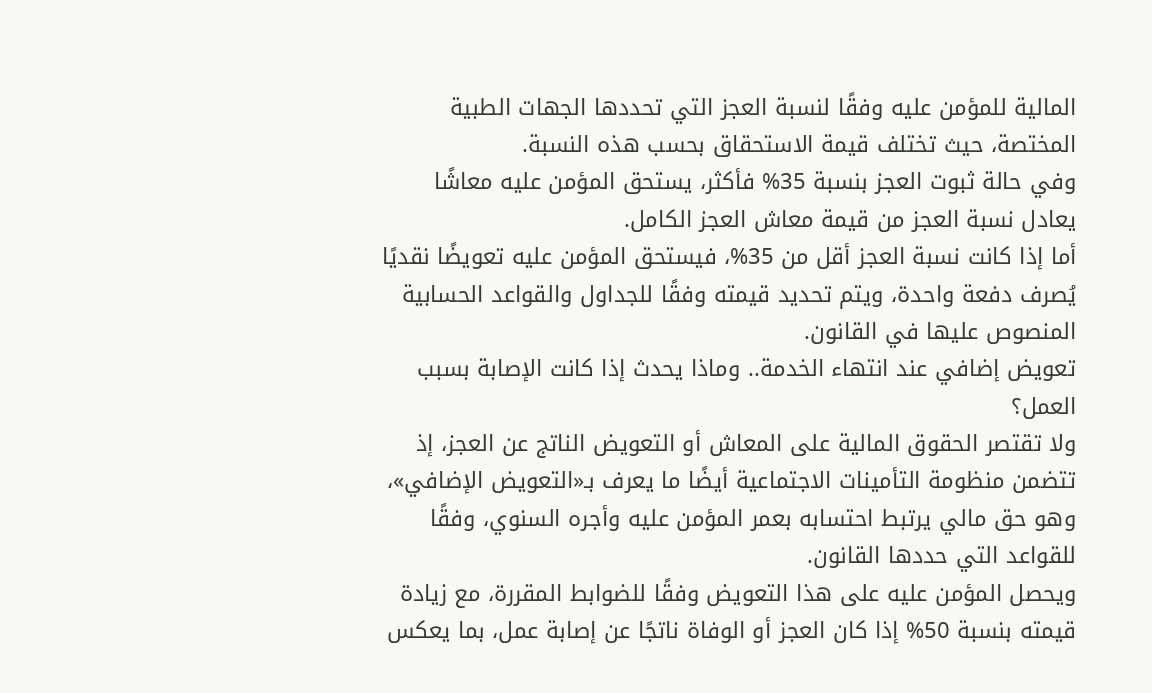المالية للمؤمن عليه وفقًا لنسبة العجز التي تحددها الجهات الطبية المختصة، حيث تختلف قيمة الاستحقاق بحسب هذه النسبة.
وفي حالة ثبوت العجز بنسبة 35% فأكثر، يستحق المؤمن عليه معاشًا يعادل نسبة العجز من قيمة معاش العجز الكامل.
أما إذا كانت نسبة العجز أقل من 35%، فيستحق المؤمن عليه تعويضًا نقديًا يُصرف دفعة واحدة، ويتم تحديد قيمته وفقًا للجداول والقواعد الحسابية المنصوص عليها في القانون.
تعويض إضافي عند انتهاء الخدمة.. وماذا يحدث إذا كانت الإصابة بسبب العمل؟
ولا تقتصر الحقوق المالية على المعاش أو التعويض الناتج عن العجز، إذ تتضمن منظومة التأمينات الاجتماعية أيضًا ما يعرف بـ«التعويض الإضافي»، وهو حق مالي يرتبط احتسابه بعمر المؤمن عليه وأجره السنوي، وفقًا للقواعد التي حددها القانون.
ويحصل المؤمن عليه على هذا التعويض وفقًا للضوابط المقررة، مع زيادة قيمته بنسبة 50% إذا كان العجز أو الوفاة ناتجًا عن إصابة عمل، بما يعكس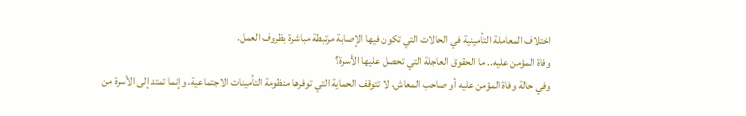اختلاف المعاملة التأمينية في الحالات التي تكون فيها الإصابة مرتبطة مباشرة بظروف العمل.
وفاة المؤمن عليه.. ما الحقوق العاجلة التي تحصل عليها الأسرة؟
وفي حالة وفاة المؤمن عليه أو صاحب المعاش، لا تتوقف الحماية التي توفرها منظومة التأمينات الاجتماعية، وإنما تمتد إلى الأسرة من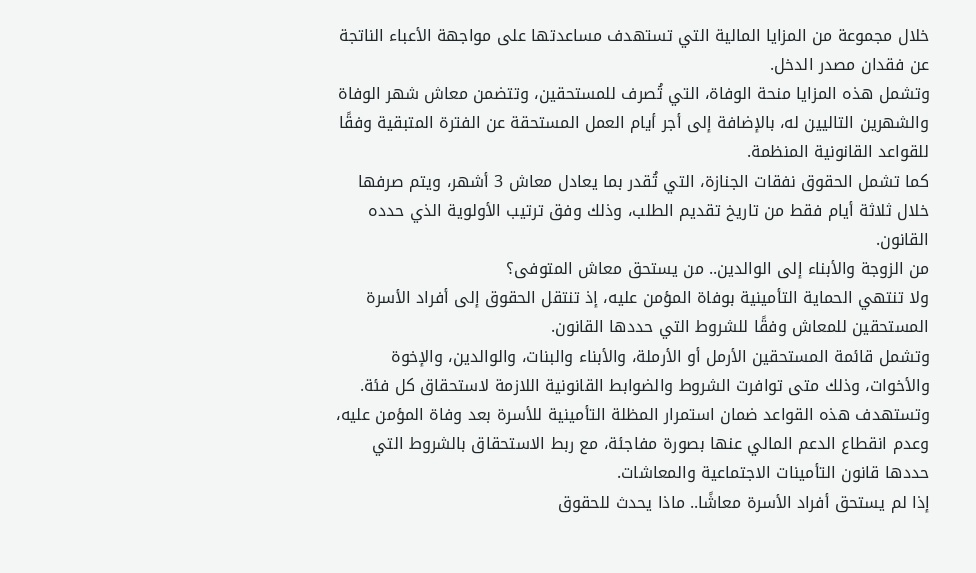خلال مجموعة من المزايا المالية التي تستهدف مساعدتها على مواجهة الأعباء الناتجة عن فقدان مصدر الدخل.
وتشمل هذه المزايا منحة الوفاة، التي تُصرف للمستحقين، وتتضمن معاش شهر الوفاة والشهرين التاليين له، بالإضافة إلى أجر أيام العمل المستحقة عن الفترة المتبقية وفقًا للقواعد القانونية المنظمة.
كما تشمل الحقوق نفقات الجنازة، التي تُقدر بما يعادل معاش 3 أشهر، ويتم صرفها خلال ثلاثة أيام فقط من تاريخ تقديم الطلب، وذلك وفق ترتيب الأولوية الذي حدده القانون.
من الزوجة والأبناء إلى الوالدين.. من يستحق معاش المتوفى؟
ولا تنتهي الحماية التأمينية بوفاة المؤمن عليه، إذ تنتقل الحقوق إلى أفراد الأسرة المستحقين للمعاش وفقًا للشروط التي حددها القانون.
وتشمل قائمة المستحقين الأرمل أو الأرملة، والأبناء والبنات، والوالدين، والإخوة والأخوات، وذلك متى توافرت الشروط والضوابط القانونية اللازمة لاستحقاق كل فئة.
وتستهدف هذه القواعد ضمان استمرار المظلة التأمينية للأسرة بعد وفاة المؤمن عليه، وعدم انقطاع الدعم المالي عنها بصورة مفاجئة، مع ربط الاستحقاق بالشروط التي حددها قانون التأمينات الاجتماعية والمعاشات.
إذا لم يستحق أفراد الأسرة معاشًا.. ماذا يحدث للحقوق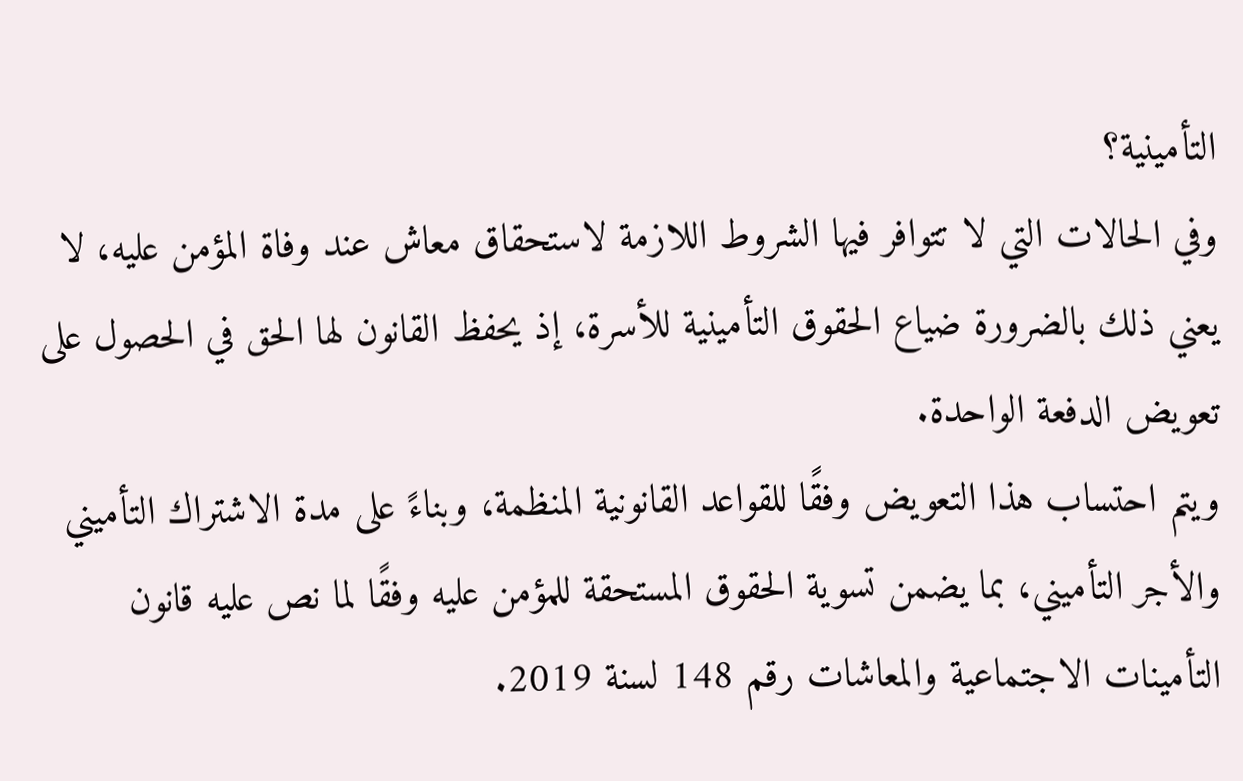التأمينية؟
وفي الحالات التي لا تتوافر فيها الشروط اللازمة لاستحقاق معاش عند وفاة المؤمن عليه، لا يعني ذلك بالضرورة ضياع الحقوق التأمينية للأسرة، إذ يحفظ القانون لها الحق في الحصول على تعويض الدفعة الواحدة.
ويتم احتساب هذا التعويض وفقًا للقواعد القانونية المنظمة، وبناءً على مدة الاشتراك التأميني والأجر التأميني، بما يضمن تسوية الحقوق المستحقة للمؤمن عليه وفقًا لما نص عليه قانون التأمينات الاجتماعية والمعاشات رقم 148 لسنة 2019.